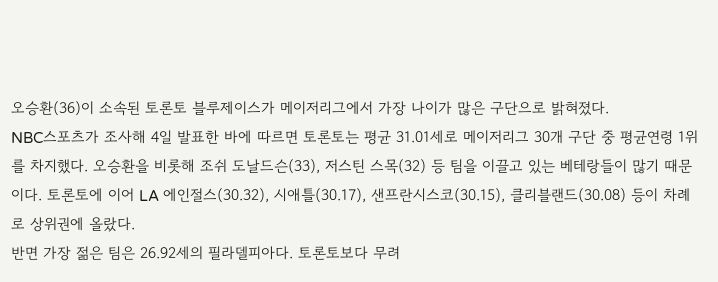오승환(36)이 소속된 토론토 블루제이스가 메이저리그에서 가장 나이가 많은 구단으로 밝혀졌다.
NBC스포츠가 조사해 4일 발표한 바에 따르면 토론토는 평균 31.01세로 메이저리그 30개 구단 중 평균연령 1위를 차지했다. 오승환을 비롯해 조쉬 도날드슨(33), 저스틴 스목(32) 등 팀을 이끌고 있는 베테랑들이 많기 때문이다. 토론토에 이어 LA 에인절스(30.32), 시애틀(30.17), 샌프란시스코(30.15), 클리블랜드(30.08) 등이 차례로 상위권에 올랐다.
반면 가장 젊은 팀은 26.92세의 필라델피아다. 토론토보다 무려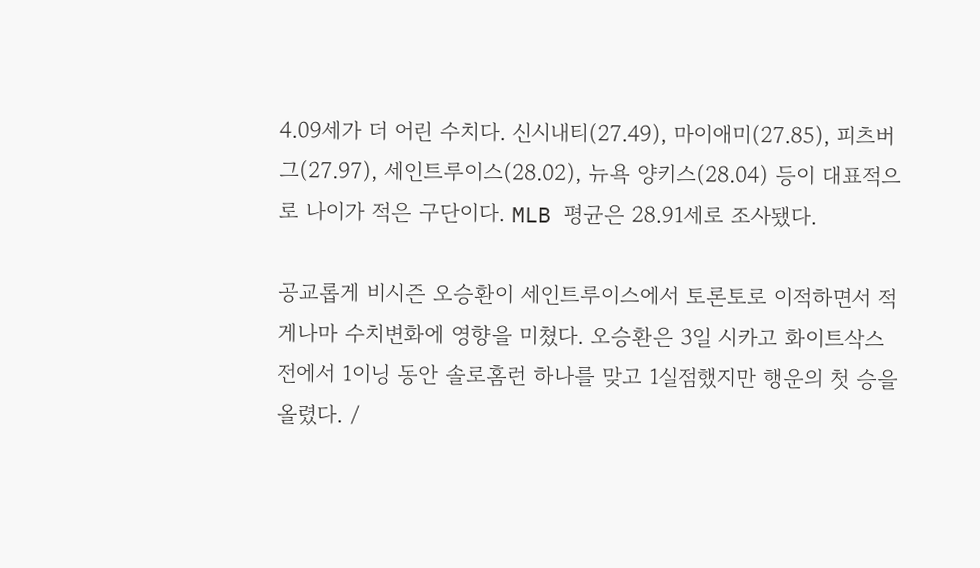4.09세가 더 어린 수치다. 신시내티(27.49), 마이애미(27.85), 피츠버그(27.97), 세인트루이스(28.02), 뉴욕 양키스(28.04) 등이 대표적으로 나이가 적은 구단이다. MLB 평균은 28.91세로 조사됐다.

공교롭게 비시즌 오승환이 세인트루이스에서 토론토로 이적하면서 적게나마 수치변화에 영향을 미쳤다. 오승환은 3일 시카고 화이트삭스전에서 1이닝 동안 솔로홈런 하나를 맞고 1실점했지만 행운의 첫 승을 올렸다. /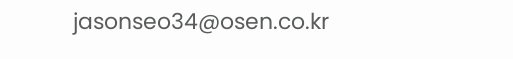jasonseo34@osen.co.kr